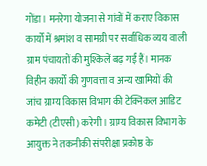गोंडा। मनरेगा योजना से गांवों में कराए विकास कार्यों में श्रमांश व सामग्री पर सर्वाधिक व्यय वाली ग्राम पंचायतों की मुश्किलें बढ़ गईं हैं। मानक विहीन कार्यों की गुणवत्ता व अन्य खामियों की जांच ग्राम्य विकास विभाग की टेक्निकल आडिट कमेटी (टीएसी) करेगी। ग्राम्य विकास विभाग के आयुक्त ने तकनीकी संपरीक्षा प्रकोष्ठ के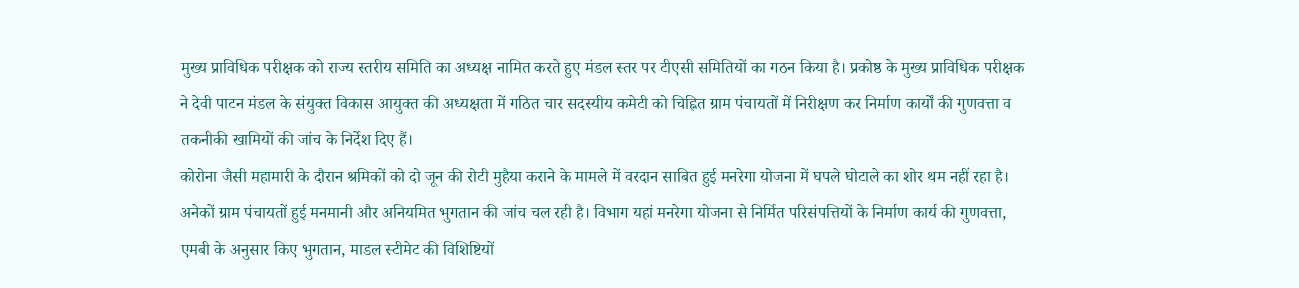मुख्य प्राविधिक परीक्षक को राज्य स्तरीय समिति का अध्यक्ष नामित करते हुए मंडल स्तर पर टीएसी समितियों का गठन किया है। प्रकोष्ठ के मुख्य प्राविधिक परीक्षक ने देवी पाटन मंडल के संयुक्त विकास आयुक्त की अध्यक्षता में गठित चार सदस्यीय कमेटी को चिह्नित ग्राम पंचायतों में निरीक्षण कर निर्माण कार्यों की गुणवत्ता व तकनीकी खामियों की जांच के निर्देश दिए हैं।
कोरोना जैसी महामारी के दौरान श्रमिकों को दो जून की रोटी मुहैया कराने के मामले में वरदान साबित हुई मनरेगा योजना में घपले घोटाले का शोर थम नहीं रहा है। अनेकों ग्राम पंचायतों हुई मनमानी और अनियमित भुगतान की जांच चल रही है। विभाग यहां मनरेगा योजना से निर्मित परिसंपत्तियों के निर्माण कार्य की गुणवत्ता, एमबी के अनुसार किए भुगतान, माडल स्टीमेट की विशिष्टियों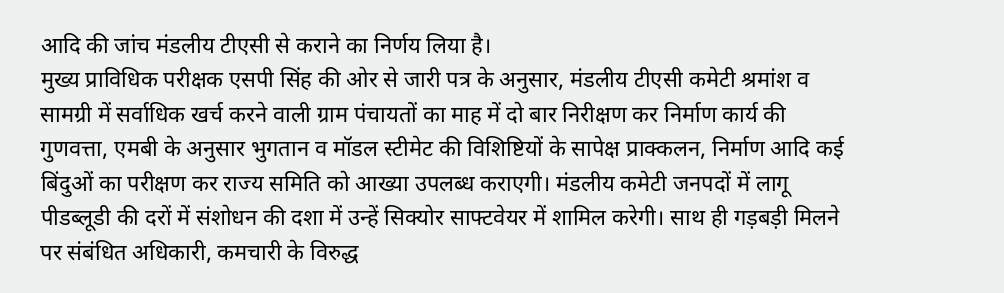आदि की जांच मंडलीय टीएसी से कराने का निर्णय लिया है।
मुख्य प्राविधिक परीक्षक एसपी सिंह की ओर से जारी पत्र के अनुसार, मंडलीय टीएसी कमेटी श्रमांश व सामग्री में सर्वाधिक खर्च करने वाली ग्राम पंचायतों का माह में दो बार निरीक्षण कर निर्माण कार्य की गुणवत्ता, एमबी के अनुसार भुगतान व मॉडल स्टीमेट की विशिष्टियों के सापेक्ष प्राक्कलन, निर्माण आदि कई बिंदुओं का परीक्षण कर राज्य समिति को आख्या उपलब्ध कराएगी। मंडलीय कमेटी जनपदों में लागू पीडब्लूडी की दरों में संशोधन की दशा में उन्हें सिक्योर साफ्टवेयर में शामिल करेगी। साथ ही गड़बड़ी मिलने पर संबंधित अधिकारी, कमचारी के विरुद्ध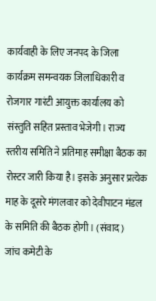कार्यवाही के लिए जनपद के जिला कार्यक्रम समन्वयक जिलाधिकारी व रोजगार गारंटी आयुक्त कार्यालय को संस्तुति सहित प्रस्ताव भेजेगी। राज्य स्तरीय समिति ने प्रतिमाह समीक्षा बैठक का रोस्टर जारी किया है। इसके अनुसार प्रत्येक माह के दूसरे मंगलवार को देवीपाटन मंडल के समिति की बैठक होगी। (संवाद)
जांच कमेटी के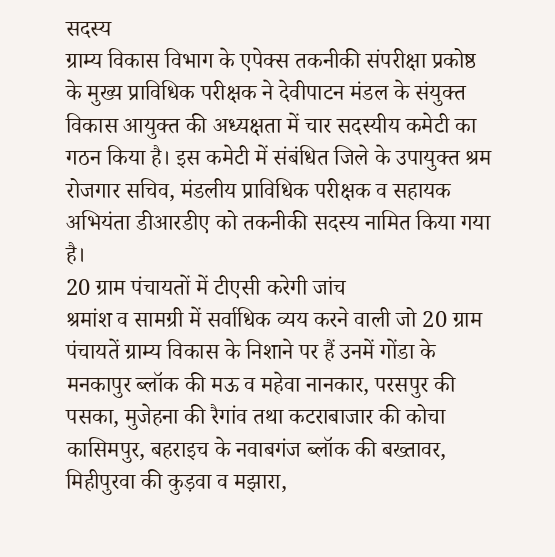सदस्य
ग्राम्य विकास विभाग के एपेक्स तकनीकी संपरीक्षा प्रकोष्ठ के मुख्य प्राविधिक परीक्षक ने देवीपाटन मंडल के संयुक्त विकास आयुक्त की अध्यक्षता में चार सदस्यीय कमेटी का गठन किया है। इस कमेटी में संबंधित जिले के उपायुक्त श्रम रोजगार सचिव, मंडलीय प्राविधिक परीक्षक व सहायक अभियंता डीआरडीए को तकनीकी सदस्य नामित किया गया है।
20 ग्राम पंचायतों में टीएसी करेगी जांच
श्रमांश व सामग्री में सर्वाधिक व्यय करने वाली जो 20 ग्राम पंचायतें ग्राम्य विकास के निशाने पर हैं उनमें गोंडा के मनकापुर ब्लॉक की मऊ व महेवा नानकार, परसपुर की पसका, मुजेहना की रैगांव तथा कटराबाजार की कोचा कासिमपुर, बहराइच के नवाबगंज ब्लॉक की बख्तावर, मिहीपुरवा की कुड़वा व मझारा,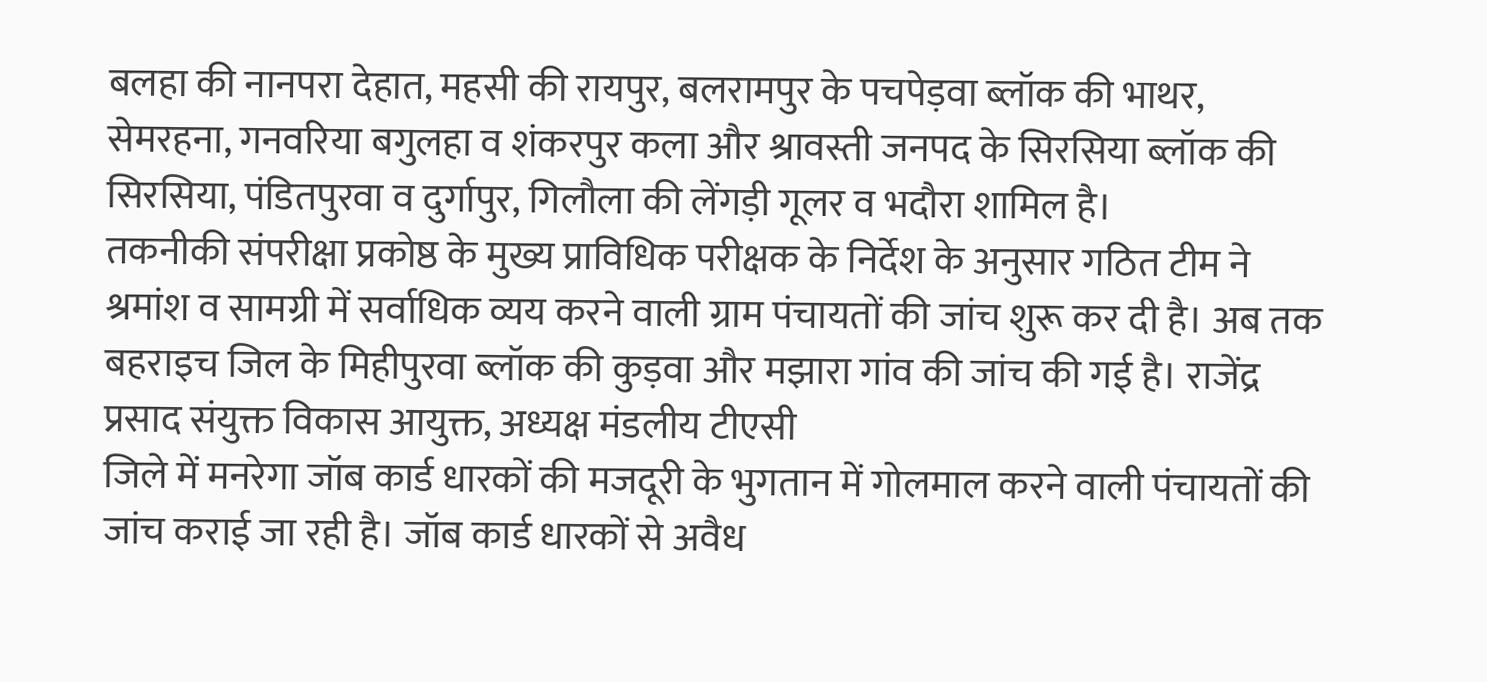बलहा की नानपरा देहात, महसी की रायपुर, बलरामपुर के पचपेड़वा ब्लॉक की भाथर, सेमरहना, गनवरिया बगुलहा व शंकरपुर कला और श्रावस्ती जनपद के सिरसिया ब्लॉक की सिरसिया, पंडितपुरवा व दुर्गापुर, गिलौला की लेंगड़ी गूलर व भदौरा शामिल है।
तकनीकी संपरीक्षा प्रकोष्ठ के मुख्य प्राविधिक परीक्षक के निर्देश के अनुसार गठित टीम ने श्रमांश व सामग्री में सर्वाधिक व्यय करने वाली ग्राम पंचायतों की जांच शुरू कर दी है। अब तक बहराइच जिल के मिहीपुरवा ब्लॉक की कुड़वा और मझारा गांव की जांच की गई है। राजेंद्र प्रसाद संयुक्त विकास आयुक्त, अध्यक्ष मंडलीय टीएसी
जिले में मनरेगा जॉब कार्ड धारकों की मजदूरी के भुगतान में गोलमाल करने वाली पंचायतों की जांच कराई जा रही है। जॉब कार्ड धारकों से अवैध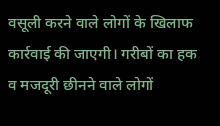वसूली करने वाले लोगों के खिलाफ कार्रवाई की जाएगी। गरीबों का हक व मजदूरी छीनने वाले लोगों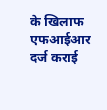के खिलाफ एफआईआर दर्ज कराई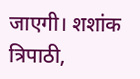जाएगी। शशांक त्रिपाठी,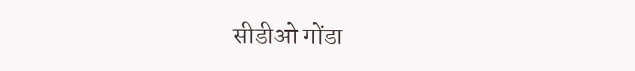सीडीओ गोंडा